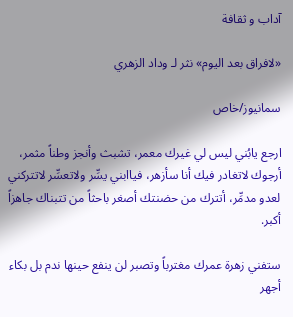آداب و ثقافة

«لافراق بعد اليوم» نثر لـ وداد الزهري

سمانيوز/خاص

ارجع يابُني ليس لي غيرك معمر، تشبث وأنجز وطناً مثمر، أرجوك لاتغادر فيك أنا سأزهر، فياابني يسِّر ولاتعسِّر لاتتركني لعدو مدمِّر، أتترك من حضنتك أصغر باحثاً من تتبناك جاهزاً  أكبر.

ستفني زهرة عمرك مغترباً وتصبر لن ينفع حينها ندم بل بكاء أجهر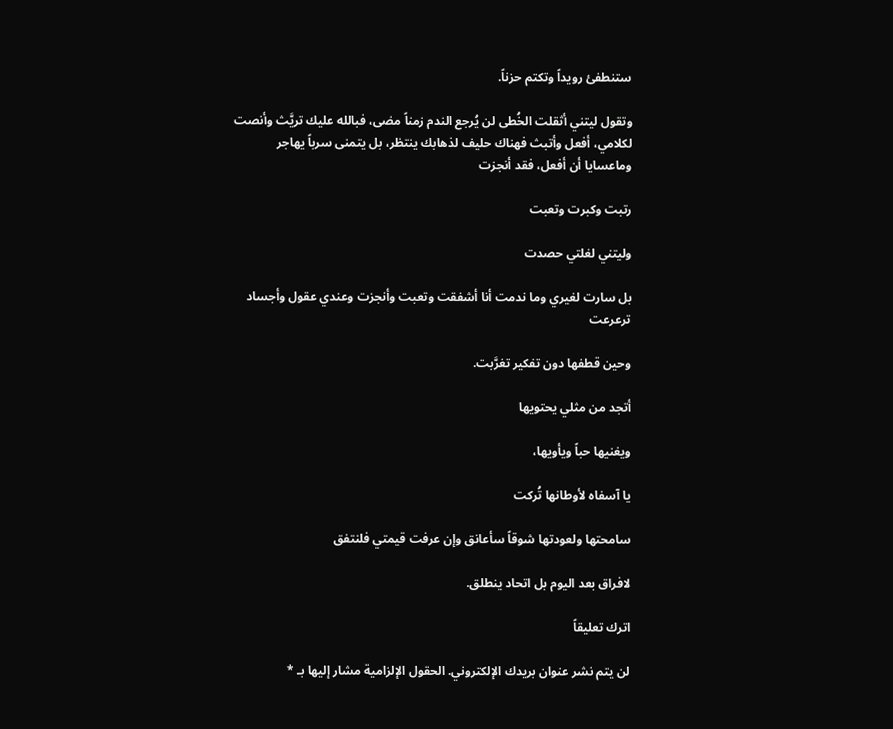ستنطفئ رويداً وتكتم حزناً.

وتقول ليتني أثقلت الخُطى لن يُرجع الندم زمناً مضى، فبالله عليك تريَّث وأنصت لكلامي، أفعل وأتبث فهناك حليف لذهابك ينتظر، بل يتمنى سرباً يهاجر وماعسايا أن أفعل، فقد أنجزت

رتبت وكبرت وتعبت

وليتني لغلتي حصدت

بل سارت لغيري وما ندمت أنا أشفقت وتعبت وأنجزت وعندي عقول وأجساد ترعرعت

وحين قطفها دون تفكير تغرَّبت.

أتجد من مثلي يحتويها

ويغنيها حباً ويأويها،

يا آسفاه لأوطانها تُركت

سامحتها ولعودتها شوقاً سأعانق وإن عرفت قيمتي فلنتفق

لافراق بعد اليوم بل اتحاد ينطلق.

اترك تعليقاً

لن يتم نشر عنوان بريدك الإلكتروني. الحقول الإلزامية مشار إليها بـ *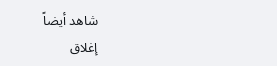شاهد أيضاً
إغلاق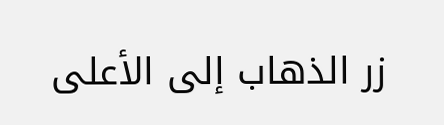زر الذهاب إلى الأعلى